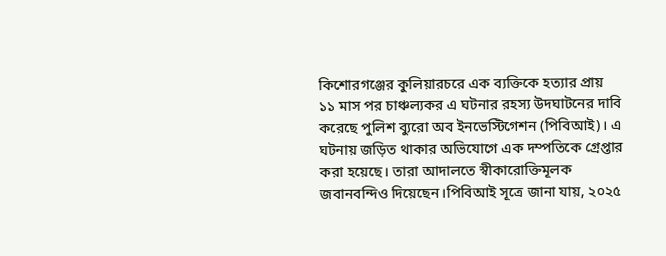কিশোরগঞ্জের কুলিয়ারচরে এক ব্যক্তিকে হত্যার প্রায় ১১ মাস পর চাঞ্চল্যকর এ ঘটনার রহস্য উদঘাটনের দাবি করেছে পুলিশ ব্যুরো অব ইনভেস্টিগেশন (পিবিআই)। এ ঘটনায় জড়িত থাকার অভিযোগে এক দম্পতিকে গ্রেপ্তার করা হয়েছে। তারা আদালতে স্বীকারোক্তিমূলক জবানবন্দিও দিয়েছেন।পিবিআই সূত্রে জানা যায়, ২০২৫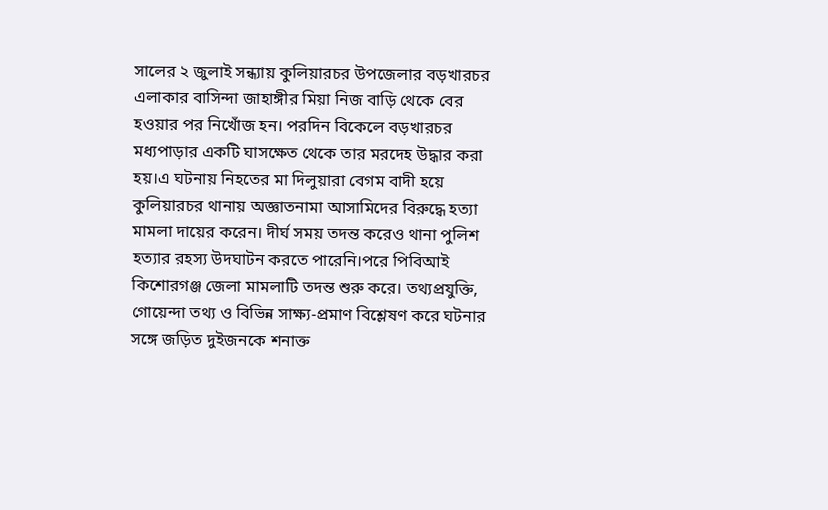সালের ২ জুলাই সন্ধ্যায় কুলিয়ারচর উপজেলার বড়খারচর এলাকার বাসিন্দা জাহাঙ্গীর মিয়া নিজ বাড়ি থেকে বের হওয়ার পর নিখোঁজ হন। পরদিন বিকেলে বড়খারচর মধ্যপাড়ার একটি ঘাসক্ষেত থেকে তার মরদেহ উদ্ধার করা হয়।এ ঘটনায় নিহতের মা দিলুয়ারা বেগম বাদী হয়ে কুলিয়ারচর থানায় অজ্ঞাতনামা আসামিদের বিরুদ্ধে হত্যা মামলা দায়ের করেন। দীর্ঘ সময় তদন্ত করেও থানা পুলিশ হত্যার রহস্য উদঘাটন করতে পারেনি।পরে পিবিআই কিশোরগঞ্জ জেলা মামলাটি তদন্ত শুরু করে। তথ্যপ্রযুক্তি, গোয়েন্দা তথ্য ও বিভিন্ন সাক্ষ্য-প্রমাণ বিশ্লেষণ করে ঘটনার সঙ্গে জড়িত দুইজনকে শনাক্ত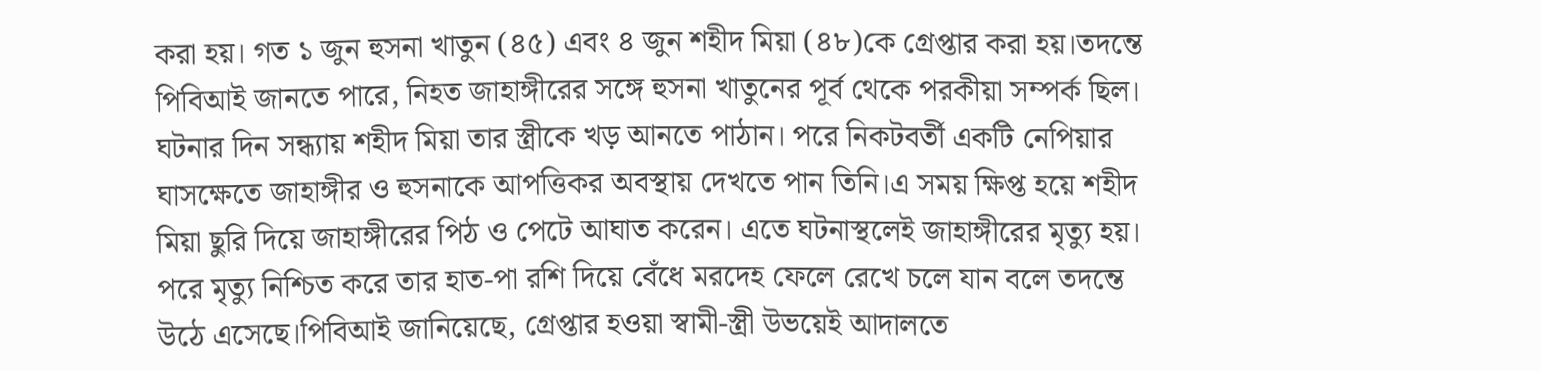করা হয়। গত ১ জুন হুসনা খাতুন (৪৫) এবং ৪ জুন শহীদ মিয়া (৪৮)কে গ্রেপ্তার করা হয়।তদন্তে পিবিআই জানতে পারে, নিহত জাহাঙ্গীরের সঙ্গে হুসনা খাতুনের পূর্ব থেকে পরকীয়া সম্পর্ক ছিল। ঘটনার দিন সন্ধ্যায় শহীদ মিয়া তার স্ত্রীকে খড় আনতে পাঠান। পরে নিকটবর্তী একটি নেপিয়ার ঘাসক্ষেতে জাহাঙ্গীর ও হুসনাকে আপত্তিকর অবস্থায় দেখতে পান তিনি।এ সময় ক্ষিপ্ত হয়ে শহীদ মিয়া ছুরি দিয়ে জাহাঙ্গীরের পিঠ ও পেটে আঘাত করেন। এতে ঘটনাস্থলেই জাহাঙ্গীরের মৃত্যু হয়। পরে মৃত্যু নিশ্চিত করে তার হাত-পা রশি দিয়ে বেঁধে মরদেহ ফেলে রেখে চলে যান বলে তদন্তে উঠে এসেছে।পিবিআই জানিয়েছে, গ্রেপ্তার হওয়া স্বামী-স্ত্রী উভয়েই আদালতে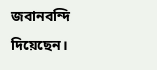জবানবন্দি দিয়েছেন।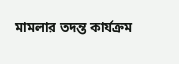মামলার তদন্ত কার্যক্রম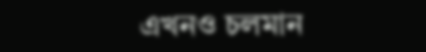এখনও চলমান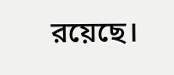রয়েছে।